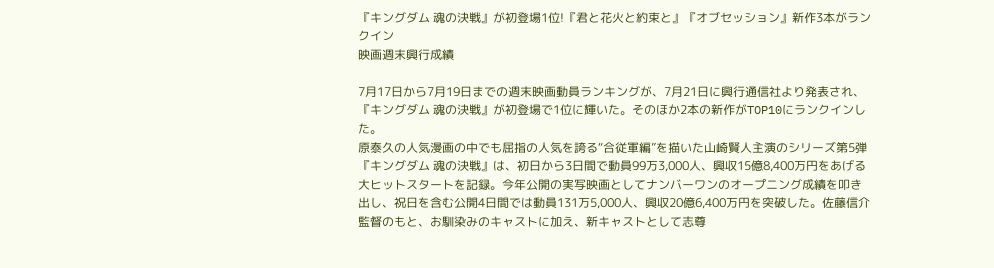『キングダム 魂の決戦』が初登場1位!『君と花火と約束と』『オブセッション』新作3本がランクイン
映画週末興行成績

7月17日から7月19日までの週末映画動員ランキングが、7月21日に興行通信社より発表され、『キングダム 魂の決戦』が初登場で1位に輝いた。そのほか2本の新作がTOP10にランクインした。
原泰久の人気漫画の中でも屈指の人気を誇る“合従軍編”を描いた山崎賢人主演のシリーズ第5弾『キングダム 魂の決戦』は、初日から3日間で動員99万3,000人、興収15億8,400万円をあげる大ヒットスタートを記録。今年公開の実写映画としてナンバーワンのオープニング成績を叩き出し、祝日を含む公開4日間では動員131万5,000人、興収20億6,400万円を突破した。佐藤信介監督のもと、お馴染みのキャストに加え、新キャストとして志尊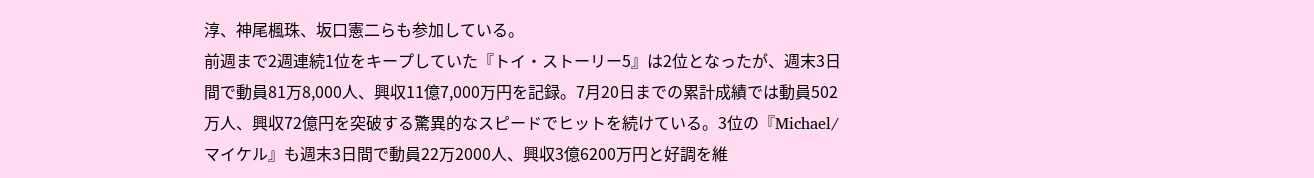淳、神尾楓珠、坂口憲二らも参加している。
前週まで2週連続1位をキープしていた『トイ・ストーリー5』は2位となったが、週末3日間で動員81万8,000人、興収11億7,000万円を記録。7月20日までの累計成績では動員502万人、興収72億円を突破する驚異的なスピードでヒットを続けている。3位の『Michael/マイケル』も週末3日間で動員22万2000人、興収3億6200万円と好調を維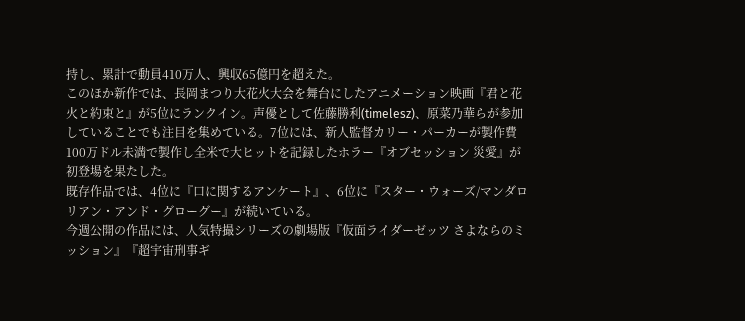持し、累計で動員410万人、興収65億円を超えた。
このほか新作では、長岡まつり大花火大会を舞台にしたアニメーション映画『君と花火と約束と』が5位にランクイン。声優として佐藤勝利(timelesz)、原菜乃華らが参加していることでも注目を集めている。7位には、新人監督カリー・パーカーが製作費100万ドル未満で製作し全米で大ヒットを記録したホラー『オブセッション 災愛』が初登場を果たした。
既存作品では、4位に『口に関するアンケート』、6位に『スター・ウォーズ/マンダロリアン・アンド・グローグー』が続いている。
今週公開の作品には、人気特撮シリーズの劇場版『仮面ライダーゼッツ さよならのミッション』『超宇宙刑事ギ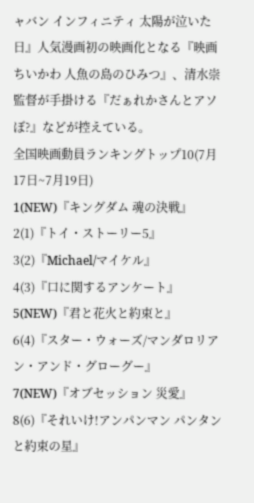ャバン インフィニティ 太陽が泣いた日』人気漫画初の映画化となる『映画ちいかわ 人魚の島のひみつ』、清水崇監督が手掛ける『だぁれかさんとアソぼ?』などが控えている。
全国映画動員ランキングトップ10(7月17日~7月19日)
1(NEW)『キングダム 魂の決戦』
2(1)『トイ・ストーリー5』
3(2)『Michael/マイケル』
4(3)『口に関するアンケート』
5(NEW)『君と花火と約束と』
6(4)『スター・ウォーズ/マンダロリアン・アンド・グローグー』
7(NEW)『オブセッション 災愛』
8(6)『それいけ!アンパンマン パンタンと約束の星』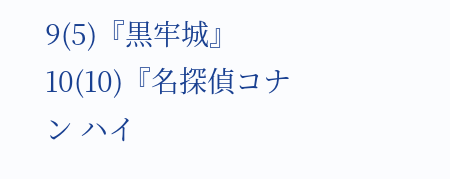9(5)『黒牢城』
10(10)『名探偵コナン ハイ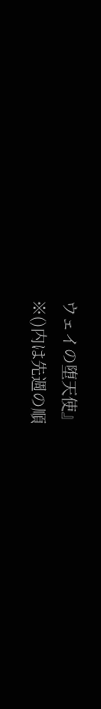ウェイの堕天使』
※()内は先週の順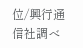位/興行通信社調べ